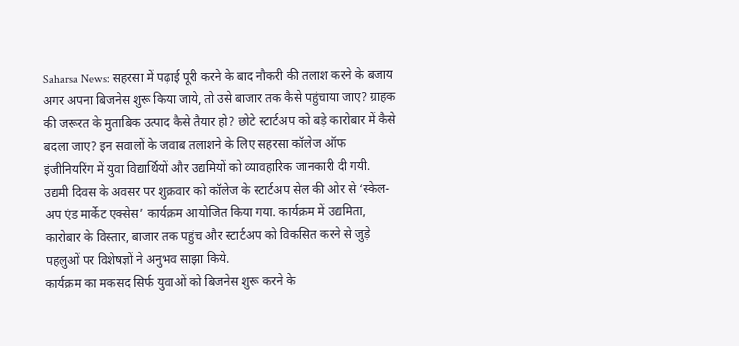Saharsa News: सहरसा में पढ़ाई पूरी करने के बाद नौकरी की तलाश करने के बजाय अगर अपना बिजनेस शुरू किया जाये, तो उसे बाजार तक कैसे पहुंचाया जाए? ग्राहक की जरूरत के मुताबिक उत्पाद कैसे तैयार हो? छोटे स्टार्टअप को बड़े कारोबार में कैसे बदला जाए? इन सवालों के जवाब तलाशने के लिए सहरसा कॉलेज ऑफ इंजीनियरिंग में युवा विद्यार्थियों और उद्यमियों को व्यावहारिक जानकारी दी गयी.
उद्यमी दिवस के अवसर पर शुक्रवार को कॉलेज के स्टार्टअप सेल की ओर से ‘स्केल-अप एंड मार्केट एक्सेस’ कार्यक्रम आयोजित किया गया. कार्यक्रम में उद्यमिता, कारोबार के विस्तार, बाजार तक पहुंच और स्टार्टअप को विकसित करने से जुड़े पहलुओं पर विशेषज्ञों ने अनुभव साझा किये.
कार्यक्रम का मकसद सिर्फ युवाओं को बिजनेस शुरू करने के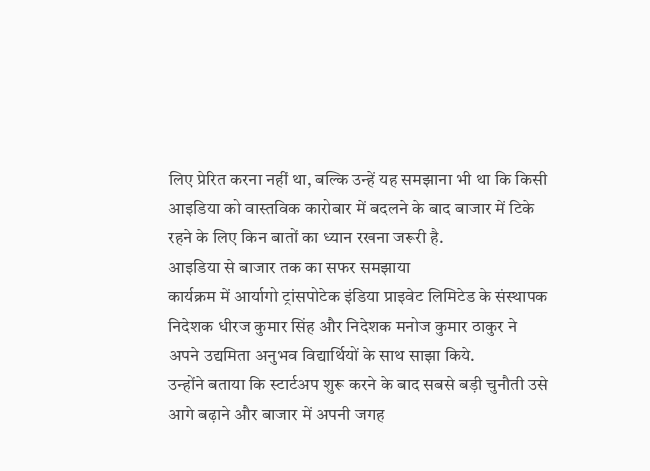लिए प्रेरित करना नहीं था, बल्कि उन्हें यह समझाना भी था कि किसी आइडिया को वास्तविक कारोबार में बदलने के बाद बाजार में टिके रहने के लिए किन बातों का ध्यान रखना जरूरी है.
आइडिया से बाजार तक का सफर समझाया
कार्यक्रम में आर्यागो ट्रांसपोटेक इंडिया प्राइवेट लिमिटेड के संस्थापक निदेशक धीरज कुमार सिंह और निदेशक मनोज कुमार ठाकुर ने अपने उद्यमिता अनुभव विद्यार्थियों के साथ साझा किये.
उन्होंने बताया कि स्टार्टअप शुरू करने के बाद सबसे बड़ी चुनौती उसे आगे बढ़ाने और बाजार में अपनी जगह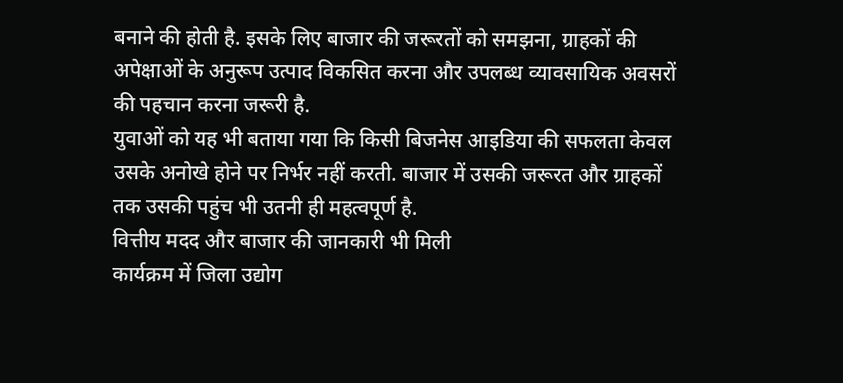बनाने की होती है. इसके लिए बाजार की जरूरतों को समझना, ग्राहकों की अपेक्षाओं के अनुरूप उत्पाद विकसित करना और उपलब्ध व्यावसायिक अवसरों की पहचान करना जरूरी है.
युवाओं को यह भी बताया गया कि किसी बिजनेस आइडिया की सफलता केवल उसके अनोखे होने पर निर्भर नहीं करती. बाजार में उसकी जरूरत और ग्राहकों तक उसकी पहुंच भी उतनी ही महत्वपूर्ण है.
वित्तीय मदद और बाजार की जानकारी भी मिली
कार्यक्रम में जिला उद्योग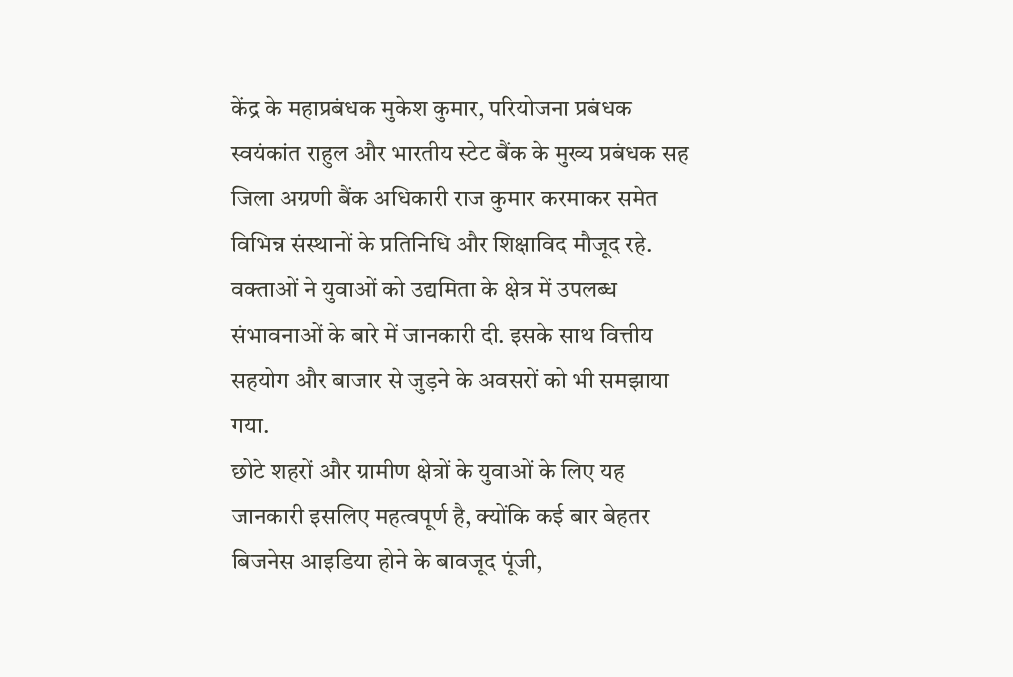केंद्र के महाप्रबंधक मुकेश कुमार, परियोजना प्रबंधक स्वयंकांत राहुल और भारतीय स्टेट बैंक के मुख्य प्रबंधक सह जिला अग्रणी बैंक अधिकारी राज कुमार करमाकर समेत विभिन्न संस्थानों के प्रतिनिधि और शिक्षाविद मौजूद रहे.
वक्ताओं ने युवाओं को उद्यमिता के क्षेत्र में उपलब्ध संभावनाओं के बारे में जानकारी दी. इसके साथ वित्तीय सहयोग और बाजार से जुड़ने के अवसरों को भी समझाया गया.
छोटे शहरों और ग्रामीण क्षेत्रों के युवाओं के लिए यह जानकारी इसलिए महत्वपूर्ण है, क्योंकि कई बार बेहतर बिजनेस आइडिया होने के बावजूद पूंजी,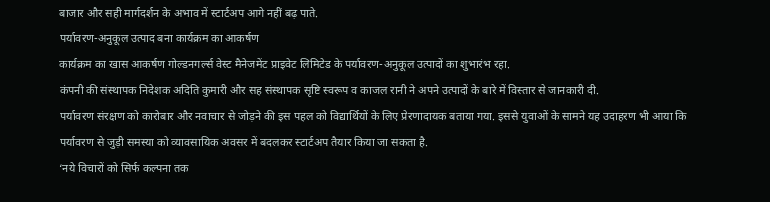बाजार और सही मार्गदर्शन के अभाव में स्टार्टअप आगे नहीं बढ़ पाते.
पर्यावरण-अनुकूल उत्पाद बना कार्यक्रम का आकर्षण
कार्यक्रम का खास आकर्षण गोल्डनगर्ल्स वेस्ट मैनेजमेंट प्राइवेट लिमिटेड के पर्यावरण-अनुकूल उत्पादों का शुभारंभ रहा.
कंपनी की संस्थापक निदेशक अदिति कुमारी और सह संस्थापक सृष्टि स्वरूप व काजल रानी ने अपने उत्पादों के बारे में विस्तार से जानकारी दी.
पर्यावरण संरक्षण को कारोबार और नवाचार से जोड़ने की इस पहल को विद्यार्थियों के लिए प्रेरणादायक बताया गया. इससे युवाओं के सामने यह उदाहरण भी आया कि पर्यावरण से जुड़ी समस्या को व्यावसायिक अवसर में बदलकर स्टार्टअप तैयार किया जा सकता है.
‘नये विचारों को सिर्फ कल्पना तक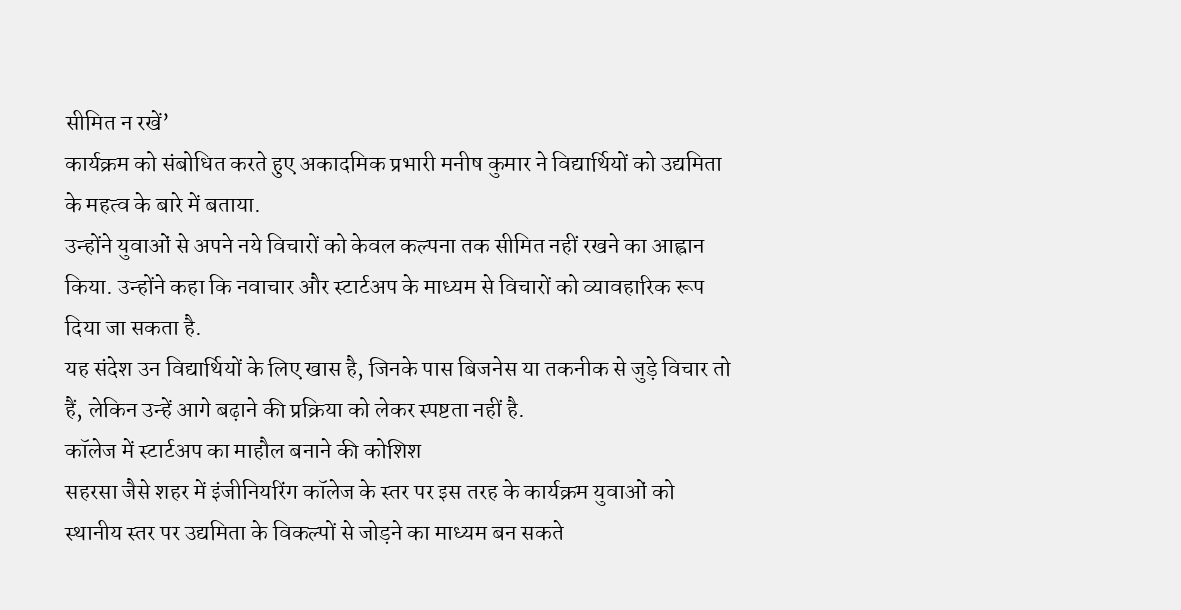सीमित न रखें’
कार्यक्रम को संबोधित करते हुए अकादमिक प्रभारी मनीष कुमार ने विद्यार्थियों को उद्यमिता के महत्व के बारे में बताया.
उन्होंने युवाओं से अपने नये विचारों को केवल कल्पना तक सीमित नहीं रखने का आह्वान किया. उन्होंने कहा कि नवाचार और स्टार्टअप के माध्यम से विचारों को व्यावहारिक रूप दिया जा सकता है.
यह संदेश उन विद्यार्थियों के लिए खास है, जिनके पास बिजनेस या तकनीक से जुड़े विचार तो हैं, लेकिन उन्हें आगे बढ़ाने की प्रक्रिया को लेकर स्पष्टता नहीं है.
कॉलेज में स्टार्टअप का माहौल बनाने की कोशिश
सहरसा जैसे शहर में इंजीनियरिंग कॉलेज के स्तर पर इस तरह के कार्यक्रम युवाओं को स्थानीय स्तर पर उद्यमिता के विकल्पों से जोड़ने का माध्यम बन सकते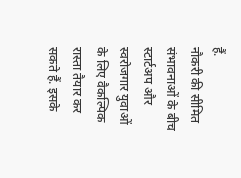हैं.
नौकरी की सीमित संभावनाओं के बीच स्टार्टअप और स्वरोजगार युवाओं के लिए वैकल्पिक रास्ता तैयार कर सकते हैं. इसके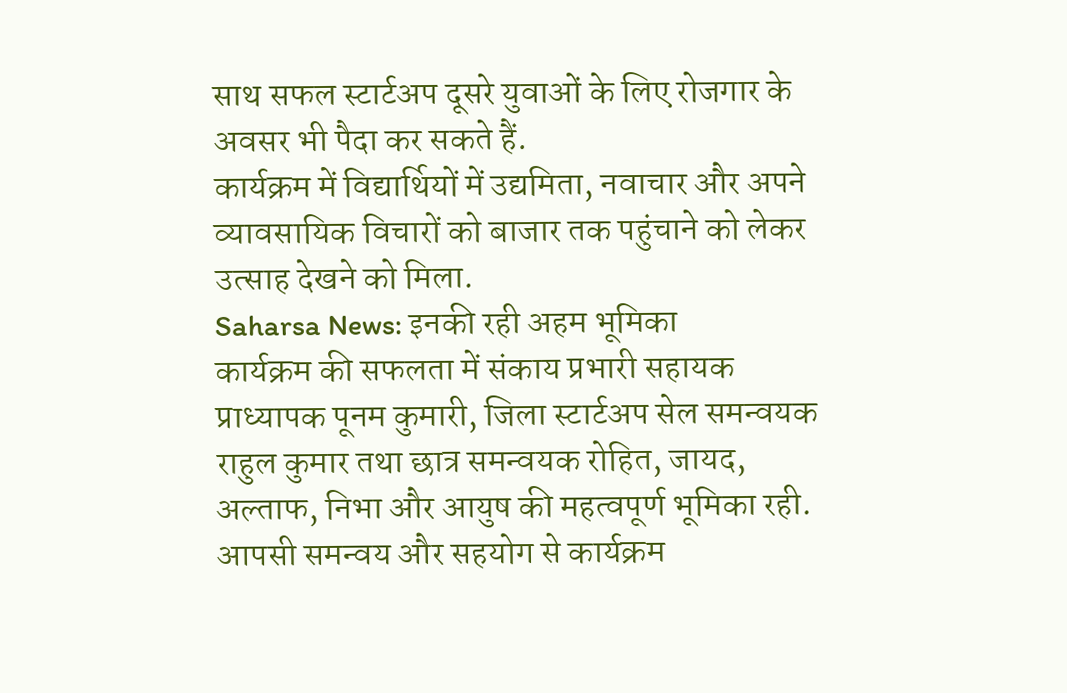साथ सफल स्टार्टअप दूसरे युवाओं के लिए रोजगार के अवसर भी पैदा कर सकते हैं.
कार्यक्रम में विद्यार्थियों में उद्यमिता, नवाचार और अपने व्यावसायिक विचारों को बाजार तक पहुंचाने को लेकर उत्साह देखने को मिला.
Saharsa News: इनकी रही अहम भूमिका
कार्यक्रम की सफलता में संकाय प्रभारी सहायक प्राध्यापक पूनम कुमारी, जिला स्टार्टअप सेल समन्वयक राहुल कुमार तथा छात्र समन्वयक रोहित, जायद, अल्ताफ, निभा और आयुष की महत्वपूर्ण भूमिका रही.
आपसी समन्वय और सहयोग से कार्यक्रम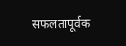सफलतापूर्वक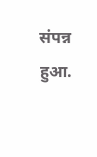संपन्न हुआ.